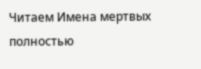Читаем Имена мертвых полностью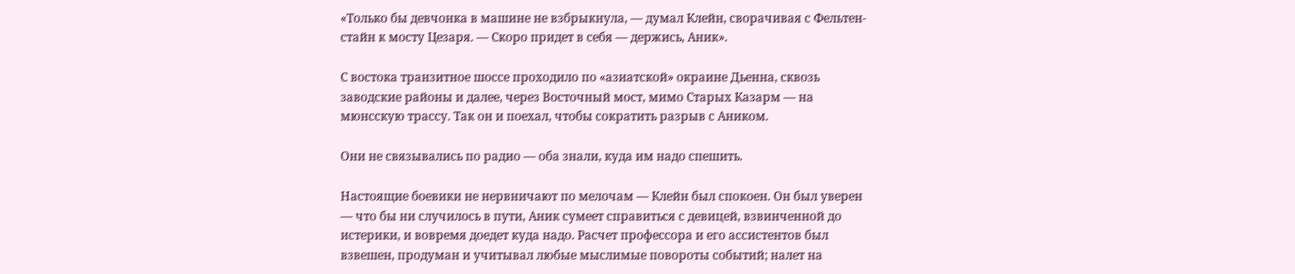«Только бы девчонка в машине не взбрыкнула, — думал Клейн, сворачивая с Фельтен-стайн к мосту Цезаря. — Скоро придет в себя — держись, Аник».

С востока транзитное шоссе проходило по «азиатской» окраине Дьенна, сквозь заводские районы и далее, через Восточный мост, мимо Старых Казарм — на мюнсскую трассу. Так он и поехал, чтобы сократить разрыв с Аником.

Они не связывались по радио — оба знали, куда им надо спешить.

Настоящие боевики не нервничают по мелочам — Клейн был спокоен. Он был уверен — что бы ни случилось в пути, Аник сумеет справиться с девицей, взвинченной до истерики, и вовремя доедет куда надо. Расчет профессора и его ассистентов был взвешен, продуман и учитывал любые мыслимые повороты событий; налет на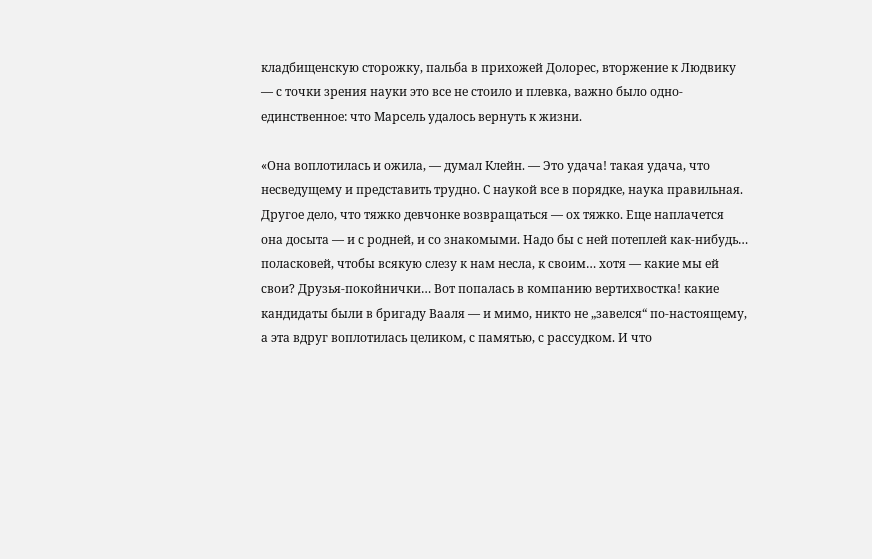кладбищенскую сторожку, пальба в прихожей Долорес, вторжение к Людвику — с точки зрения науки это все не стоило и плевка, важно было одно-единственное: что Марсель удалось вернуть к жизни.

«Она воплотилась и ожила, — думал Клейн. — Это удача! такая удача, что несведущему и представить трудно. С наукой все в порядке, наука правильная. Другое дело, что тяжко девчонке возвращаться — ох тяжко. Еще наплачется она досыта — и с родней, и со знакомыми. Надо бы с ней потеплей как-нибудь… поласковей, чтобы всякую слезу к нам несла, к своим… хотя — какие мы ей свои? Друзья-покойнички… Вот попалась в компанию вертихвостка! какие кандидаты были в бригаду Вааля — и мимо, никто не „завелся“ по-настоящему, а эта вдруг воплотилась целиком, с памятью, с рассудком. И что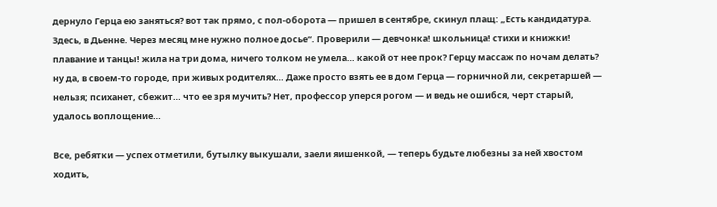дернуло Герца ею заняться? вот так прямо, с пол-оборота — пришел в сентябре, скинул плащ: „Есть кандидатура. Здесь, в Дьенне. Через месяц мне нужно полное досье“. Проверили — девчонка! школьница! стихи и книжки! плавание и танцы! жила на три дома, ничего толком не умела… какой от нее прок? Герцу массаж по ночам делать? ну да, в своем-то городе, при живых родителях… Даже просто взять ее в дом Герца — горничной ли, секретаршей — нельзя; психанет, сбежит… что ее зря мучить? Нет, профессор уперся рогом — и ведь не ошибся, черт старый, удалось воплощение…

Все, ребятки — успех отметили, бутылку выкушали, заели яишенкой, — теперь будьте любезны за ней хвостом ходить,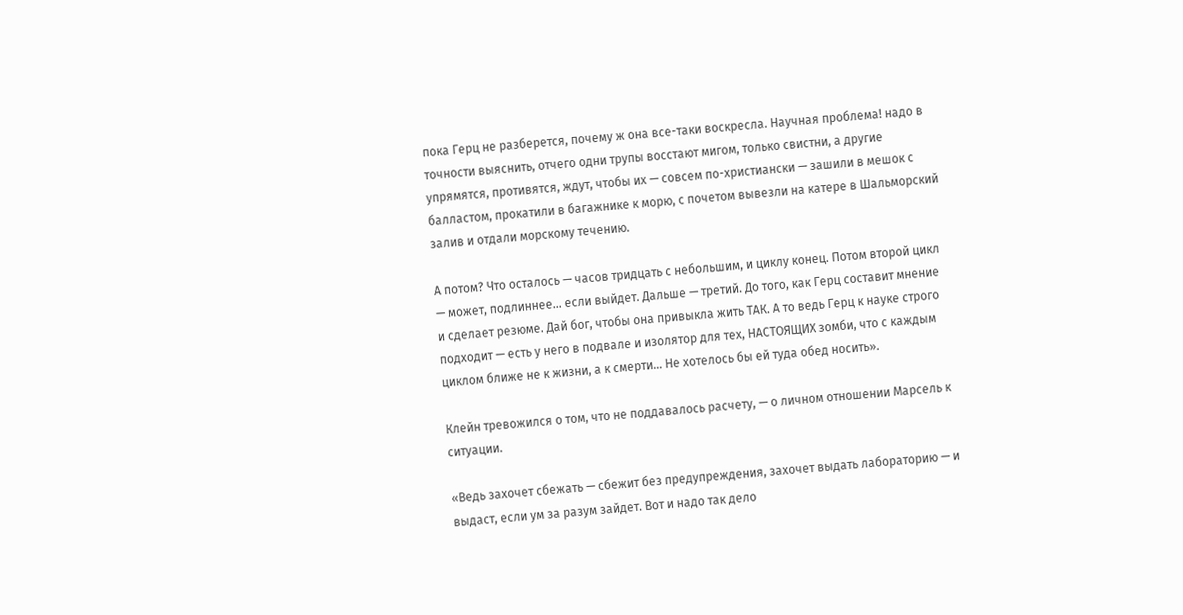пока Герц не разберется, почему ж она все-таки воскресла. Научная проблема! надо в точности выяснить, отчего одни трупы восстают мигом, только свистни, а другие упрямятся, противятся, ждут, чтобы их — совсем по-христиански — зашили в мешок с балластом, прокатили в багажнике к морю, с почетом вывезли на катере в Шальморский залив и отдали морскому течению.

А потом? Что осталось — часов тридцать с небольшим, и циклу конец. Потом второй цикл — может, подлиннее… если выйдет. Дальше — третий. До того, как Герц составит мнение и сделает резюме. Дай бог, чтобы она привыкла жить ТАК. А то ведь Герц к науке строго подходит — есть у него в подвале и изолятор для тех, НАСТОЯЩИХ зомби, что с каждым циклом ближе не к жизни, а к смерти… Не хотелось бы ей туда обед носить».

Клейн тревожился о том, что не поддавалось расчету, — о личном отношении Марсель к ситуации.

«Ведь захочет сбежать — сбежит без предупреждения, захочет выдать лабораторию — и выдаст, если ум за разум зайдет. Вот и надо так дело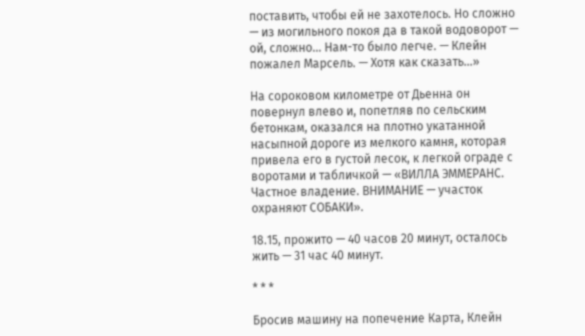поставить, чтобы ей не захотелось. Но сложно — из могильного покоя да в такой водоворот — ой, сложно… Нам-то было легче. — Клейн пожалел Марсель. — Хотя как сказать…»

На сороковом километре от Дьенна он повернул влево и, попетляв по сельским бетонкам, оказался на плотно укатанной насыпной дороге из мелкого камня, которая привела его в густой лесок, к легкой ограде с воротами и табличкой — «ВИЛЛА ЭММЕРАНС. Частное владение. ВНИМАНИЕ — участок охраняют СОБАКИ».

18.15, прожито — 40 часов 20 минут, осталось жить — 31 час 40 минут.

* * *

Бросив машину на попечение Карта, Клейн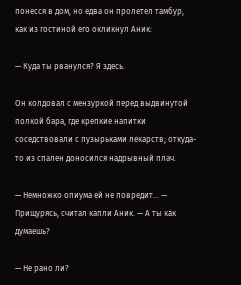понесся в дом, но едва он пролетел тамбур, как из гостиной его окликнул Аник:

— Куда ты рванулся? Я здесь.

Он колдовал с мензуркой перед выдвинутой полкой бара, где крепкие напитки соседствовали с пузырьками лекарств; откуда-то из спален доносился надрывный плач.

— Немножко опиума ей не повредит… — Прищурясь, считал капли Аник. — А ты как думаешь?

— Не рано ли?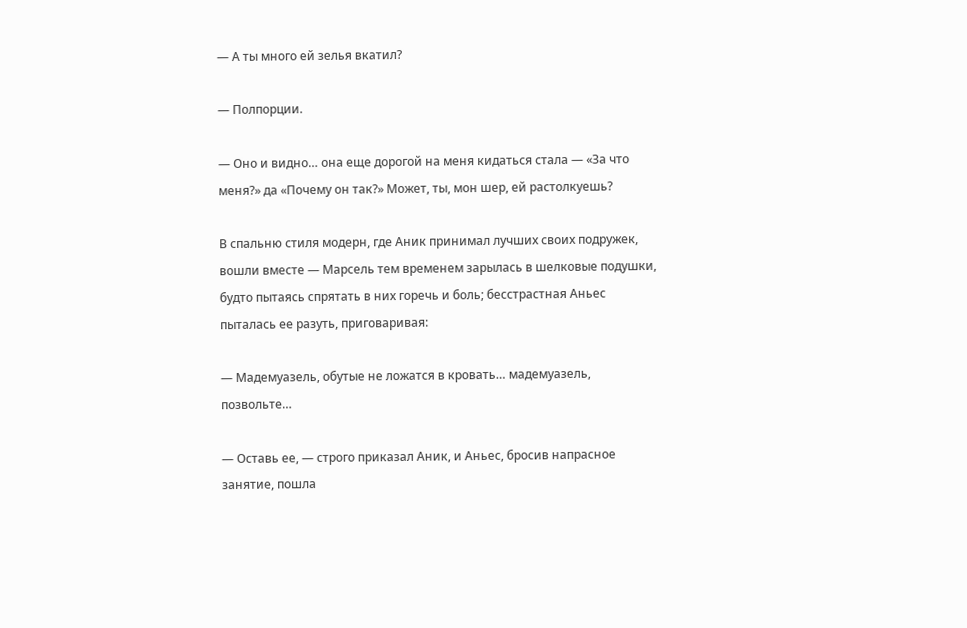— А ты много ей зелья вкатил?

— Полпорции.

— Оно и видно… она еще дорогой на меня кидаться стала — «За что меня?» да «Почему он так?» Может, ты, мон шер, ей растолкуешь?

В спальню стиля модерн, где Аник принимал лучших своих подружек, вошли вместе — Марсель тем временем зарылась в шелковые подушки, будто пытаясь спрятать в них горечь и боль; бесстрастная Аньес пыталась ее разуть, приговаривая:

— Мадемуазель, обутые не ложатся в кровать… мадемуазель, позвольте…

— Оставь ее, — строго приказал Аник, и Аньес, бросив напрасное занятие, пошла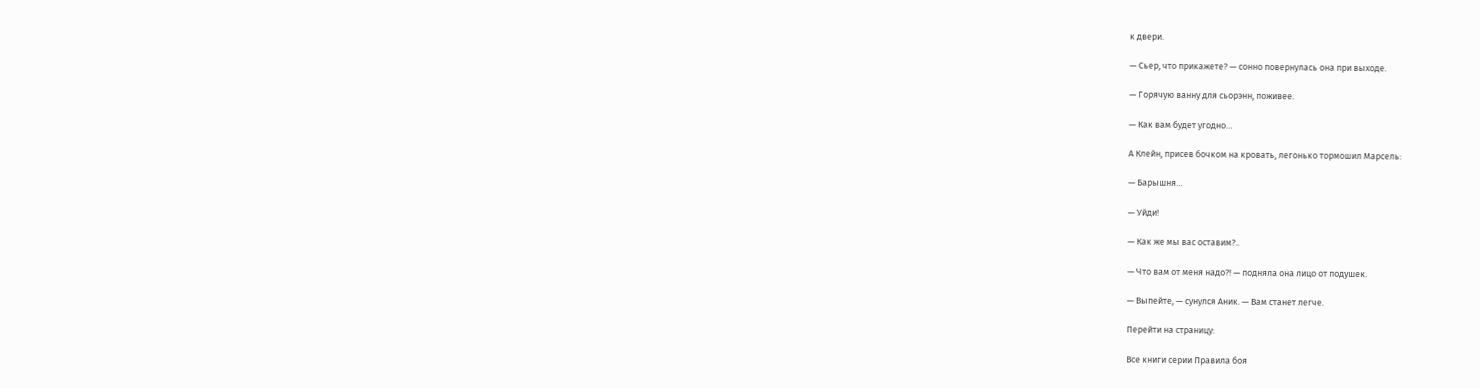к двери.

— Сьер, что прикажете? — сонно повернулась она при выходе.

— Горячую ванну для сьорэнн, поживее.

— Как вам будет угодно…

А Клейн, присев бочком на кровать, легонько тормошил Марсель:

— Барышня…

— Уйди!

— Как же мы вас оставим?..

— Что вам от меня надо?! — подняла она лицо от подушек.

— Выпейте, — сунулся Аник. — Вам станет легче.

Перейти на страницу:

Все книги серии Правила боя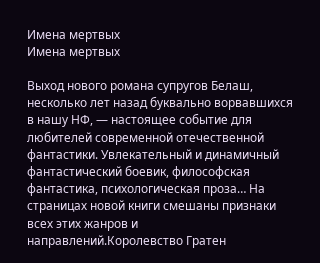Имена мертвых
Имена мертвых

Выход нового романа супругов Белаш, несколько лет назад буквально ворвавшихся в нашу НФ, — настоящее событие для любителей современной отечественной фантастики. Увлекательный и динамичный фантастический боевик, философская фантастика, психологическая проза… На страницах новой книги смешаны признаки всех этих жанров и направлений.Королевство Гратен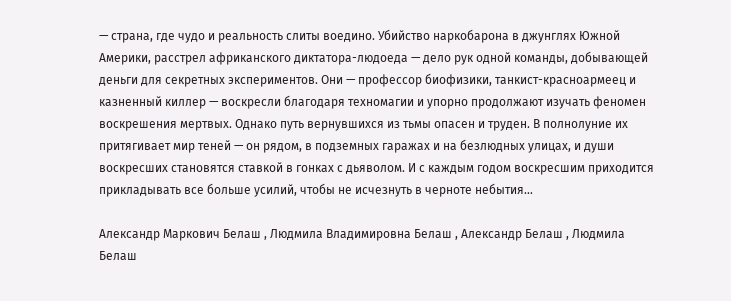— страна, где чудо и реальность слиты воедино. Убийство наркобарона в джунглях Южной Америки, расстрел африканского диктатора-людоеда — дело рук одной команды, добывающей деньги для секретных экспериментов. Они — профессор биофизики, танкист-красноармеец и казненный киллер — воскресли благодаря техномагии и упорно продолжают изучать феномен воскрешения мертвых. Однако путь вернувшихся из тьмы опасен и труден. В полнолуние их притягивает мир теней — он рядом, в подземных гаражах и на безлюдных улицах, и души воскресших становятся ставкой в гонках с дьяволом. И с каждым годом воскресшим приходится прикладывать все больше усилий, чтобы не исчезнуть в черноте небытия…

Александр Маркович Белаш , Людмила Владимировна Белаш , Александр Белаш , Людмила Белаш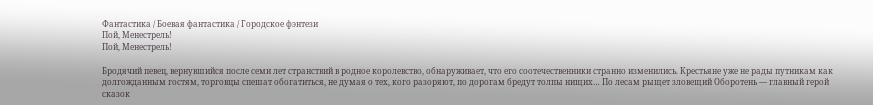Фантастика / Боевая фантастика / Городское фэнтези
Пой, Менестрель!
Пой, Менестрель!

Бродячий певец, вернувшийся после семи лет странствий в родное королевство, обнаруживает, что его соотечественники странно изменились. Крестьяне уже не рады путникам как долгожданным гостям, торговцы спешат обогатиться, не думая о тех, кого разоряют, по дорогам бредут толпы нищих… По лесам рыщет зловещий Оборотень — главный герой сказок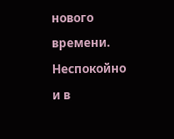нового времени. Неспокойно и в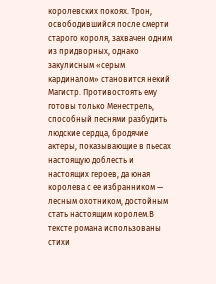королевских покоях. Трон, освободившийся после смерти старого короля, захвачен одним из придворных, однако закулисным «серым кардиналом» становится некий Магистр. Противостоять ему готовы только Менестрель, способный песнями разбудить людские сердца, бродячие актеры, показывающие в пьесах настоящую доблесть и настоящих героев, да юная королева с ее избранником — лесным охотником, достойным стать настоящим королем.В тексте романа использованы стихи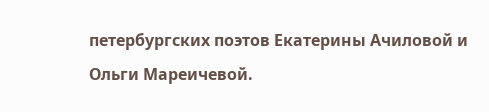петербургских поэтов Екатерины Ачиловой и Ольги Мареичевой.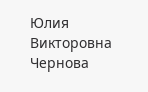Юлия Викторовна Чернова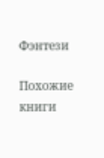Фэнтези

Похожие книги